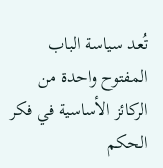تُعد سياسة الباب المفتوح واحدة من الركائز الأساسية في فكر الحكم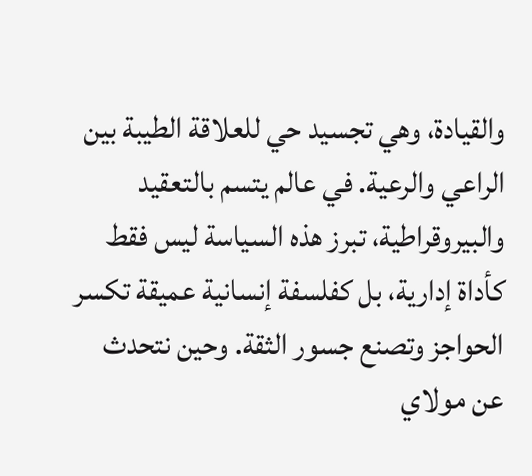والقيادة، وهي تجسيد حي للعلاقة الطيبة بين الراعي والرعية. في عالم يتسم بالتعقيد والبيروقراطية، تبرز هذه السياسة ليس فقط كأداة إدارية، بل كفلسفة إنسانية عميقة تكسر الحواجز وتصنع جسور الثقة. وحين نتحدث عن مولاي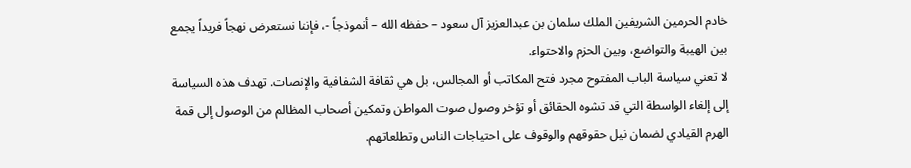خادم الحرمين الشريفين الملك سلمان بن عبدالعزيز آل سعود – حفظه الله – أنموذجاً -، فإننا نستعرض نهجاً فريداً يجمع بين الهيبة والتواضع، وبين الحزم والاحتواء.
لا تعني سياسة الباب المفتوح مجرد فتح المكاتب أو المجالس، بل هي ثقافة الشفافية والإنصات. تهدف هذه السياسة إلى إلغاء الواسطة التي قد تشوه الحقائق أو تؤخر وصول صوت المواطن وتمكين أصحاب المظالم من الوصول إلى قمة الهرم القيادي لضمان نيل حقوقهم والوقوف على احتياجات الناس وتطلعاتهم.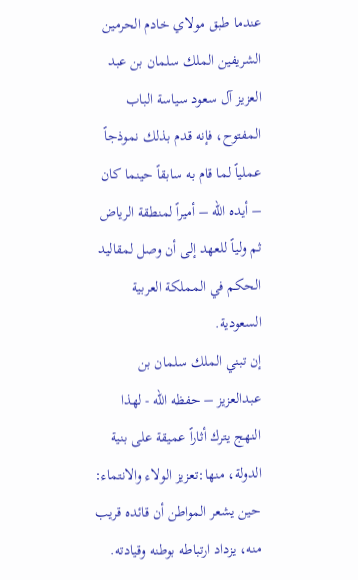عندما طبق مولاي خادم الحرمين الشريفين الملك سلمان بن عبد العزيز آل سعود سياسة الباب المفتوح، فإنه قدم بذلك نموذجاً عملياً لما قام به سابقاً حينما كان – أيده الله – أميراً لمنطقة الرياض ثم ولياً للعهد إلى أن وصل لمقاليد الحكم في المملكة العربية السعودية.
إن تبني الملك سلمان بن عبدالعزيز – حفظه الله - لهذا النهج يترك أثاراً عميقة على بنية الدولة، منها:تعزيز الولاء والانتماء: حين يشعر المواطن أن قائده قريب منه، يزداد ارتباطه بوطنه وقيادته.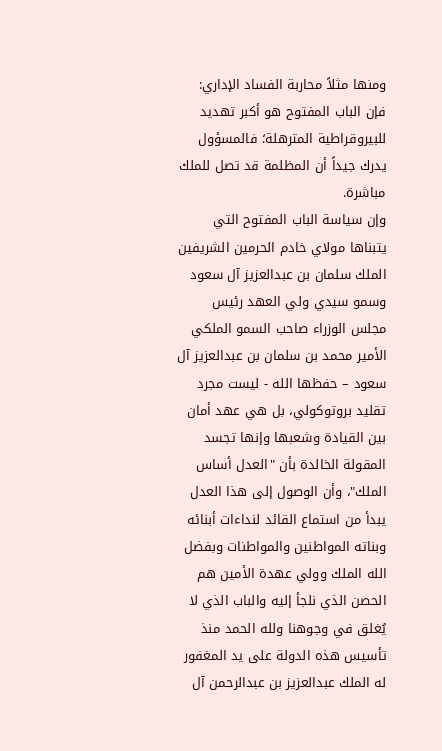ومنها مثلاً محاربة الفساد الإداري: فإن الباب المفتوح هو أكبر تهديد للبيروقراطية المترهلة؛ فالمسؤول يدرك جيداً أن المظلمة قد تصل للملك مباشرة.
وإن سياسة الباب المفتوح التي يتبناها مولاي خادم الحرمين الشريفين الملك سلمان بن عبدالعزيز آل سعود وسمو سيدي ولي العهد رئيس مجلس الوزراء صاحب السمو الملكي الأمير محمد بن سلمان بن عبدالعزيز آل سعود – حفظها الله - ليست مجرد تقليد بروتوكولي، بل هي عهد أمان بين القيادة وشعبها وإنها تجسد المقولة الخالدة بأن "العدل أساس الملك"، وأن الوصول إلى هذا العدل يبدأ من استماع القائد لنداءات أبنائه وبناته المواطنين والمواطنات وبفضل الله الملك وولي عهدة الأمين هم الحصن الذي نلجأ إليه والباب الذي لا يُغلق في وجوهنا ولله الحمد منذ تأسيس هذه الدولة على يد المغفور له الملك عبدالعزيز بن عبدالرحمن آل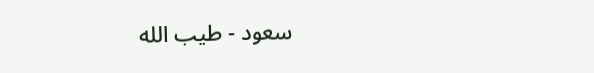سعود - طيب الله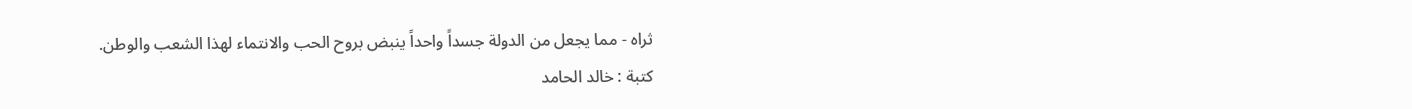ثراه - مما يجعل من الدولة جسداً واحداً ينبض بروح الحب والانتماء لهذا الشعب والوطن.
كتبة : خالد الحامد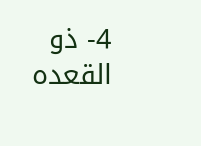4- ذو القعده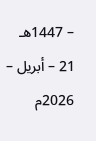– 1447هـ
21 – أبريل – 2026م